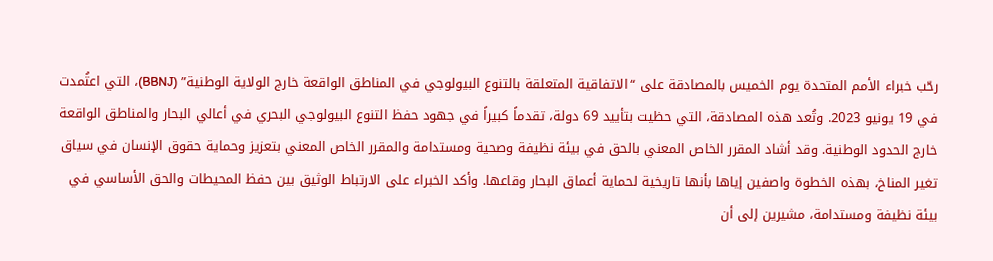رحّب خبراء الأمم المتحدة يوم الخميس بالمصادقة على “الاتفاقية المتعلقة بالتنوع البيولوجي في المناطق الواقعة خارج الولاية الوطنية” (BBNJ)، التي اعتُمدت في 19 يونيو 2023. وتُعد هذه المصادقة، التي حظيت بتأييد 69 دولة، تقدماً كبيراً في جهود حفظ التنوع البيولوجي البحري في أعالي البحار والمناطق الواقعة خارج الحدود الوطنية. وقد أشاد المقرر الخاص المعني بالحق في بيئة نظيفة وصحية ومستدامة والمقرر الخاص المعني بتعزيز وحماية حقوق الإنسان في سياق تغير المناخ، بهذه الخطوة واصفين إياها بأنها تاريخية لحماية أعماق البحار وقاعها. وأكد الخبراء على الارتباط الوثيق بين حفظ المحيطات والحق الأساسي في بيئة نظيفة ومستدامة، مشيرين إلى أن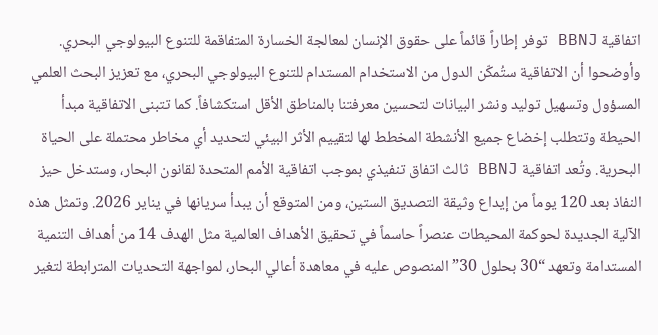اتفاقية BBNJ توفر إطاراً قائماً على حقوق الإنسان لمعالجة الخسارة المتفاقمة للتنوع البيولوجي البحري. وأوضحوا أن الاتفاقية ستُمكّن الدول من الاستخدام المستدام للتنوع البيولوجي البحري، مع تعزيز البحث العلمي المسؤول وتسهيل توليد ونشر البيانات لتحسين معرفتنا بالمناطق الأقل استكشافاً. كما تتبنى الاتفاقية مبدأ الحيطة وتتطلب إخضاع جميع الأنشطة المخطط لها لتقييم الأثر البيئي لتحديد أي مخاطر محتملة على الحياة البحرية. وتُعد اتفاقية BBNJ ثالث اتفاق تنفيذي بموجب اتفاقية الأمم المتحدة لقانون البحار، وستدخل حيز النفاذ بعد 120 يوماً من إيداع وثيقة التصديق الستين، ومن المتوقع أن يبدأ سريانها في يناير 2026. وتمثل هذه الآلية الجديدة لحوكمة المحيطات عنصراً حاسماً في تحقيق الأهداف العالمية مثل الهدف 14 من أهداف التنمية المستدامة وتعهد “30 بحلول 30” المنصوص عليه في معاهدة أعالي البحار، لمواجهة التحديات المترابطة لتغير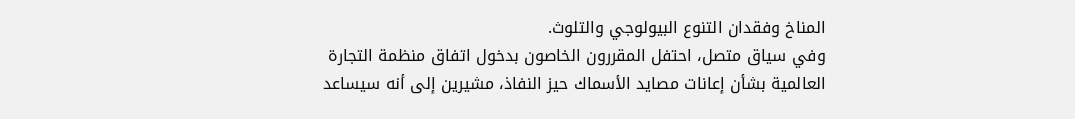المناخ وفقدان التنوع البيولوجي والتلوث.
وفي سياق متصل، احتفل المقررون الخاصون بدخول اتفاق منظمة التجارة العالمية بشأن إعانات مصايد الأسماك حيز النفاذ، مشيرين إلى أنه سيساعد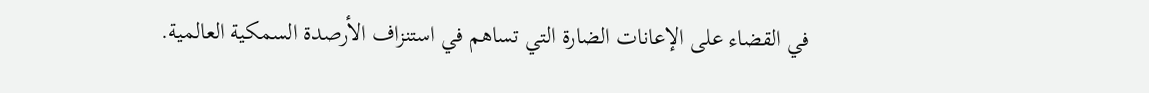في القضاء على الإعانات الضارة التي تساهم في استنزاف الأرصدة السمكية العالمية.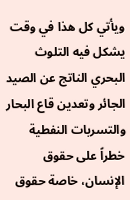ويأتي كل هذا في وقت يشكل فيه التلوث البحري الناتج عن الصيد الجائر وتعدين قاع البحار والتسربات النفطية خطراً على حقوق الإنسان، خاصة حقوق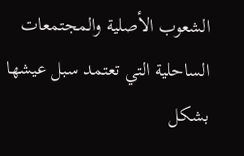الشعوب الأصلية والمجتمعات الساحلية التي تعتمد سبل عيشها بشكل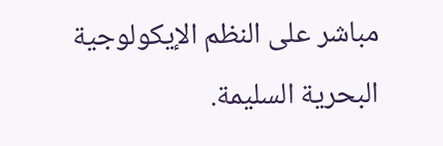مباشر على النظم الإيكولوجية البحرية السليمة.